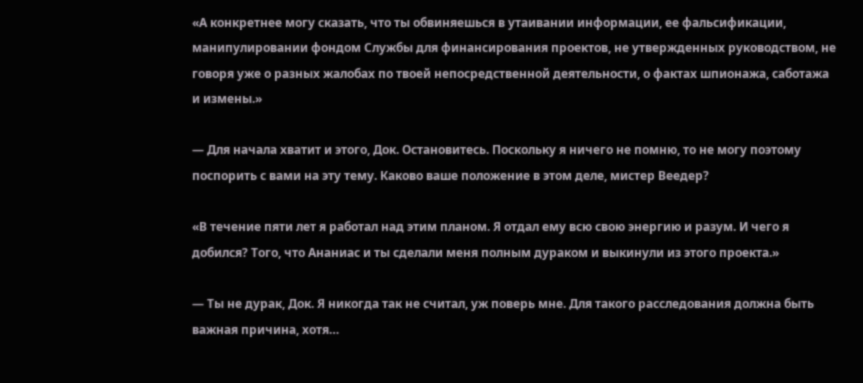«А конкретнее могу сказать, что ты обвиняешься в утаивании информации, ее фальсификации, манипулировании фондом Службы для финансирования проектов, не утвержденных руководством, не говоря уже о разных жалобах по твоей непосредственной деятельности, о фактах шпионажа, саботажа и измены.»

— Для начала хватит и этого, Док. Остановитесь. Поскольку я ничего не помню, то не могу поэтому поспорить с вами на эту тему. Каково ваше положение в этом деле, мистер Веедер?

«В течение пяти лет я работал над этим планом. Я отдал ему всю свою энергию и разум. И чего я добился? Того, что Ананиас и ты сделали меня полным дураком и выкинули из этого проекта.»

— Ты не дурак, Док. Я никогда так не считал, уж поверь мне. Для такого расследования должна быть важная причина, хотя…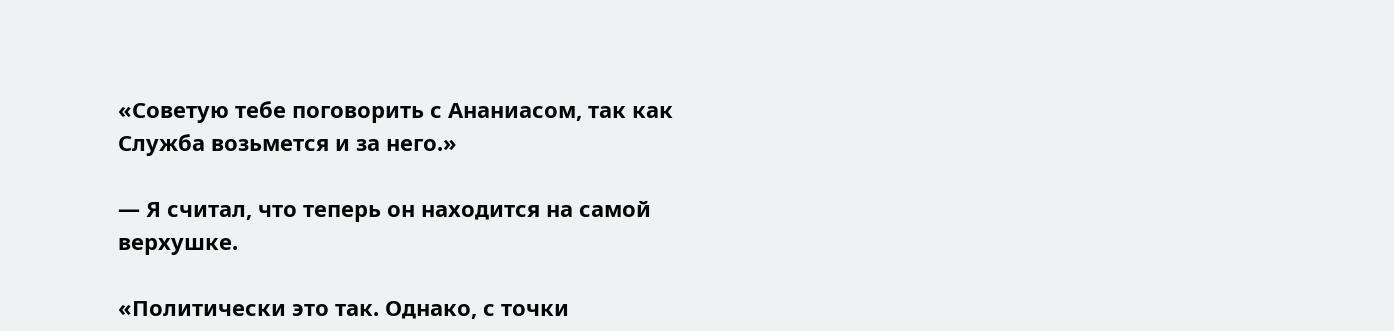«Советую тебе поговорить с Ананиасом, так как Служба возьмется и за него.»

— Я считал, что теперь он находится на самой верхушке.

«Политически это так. Однако, с точки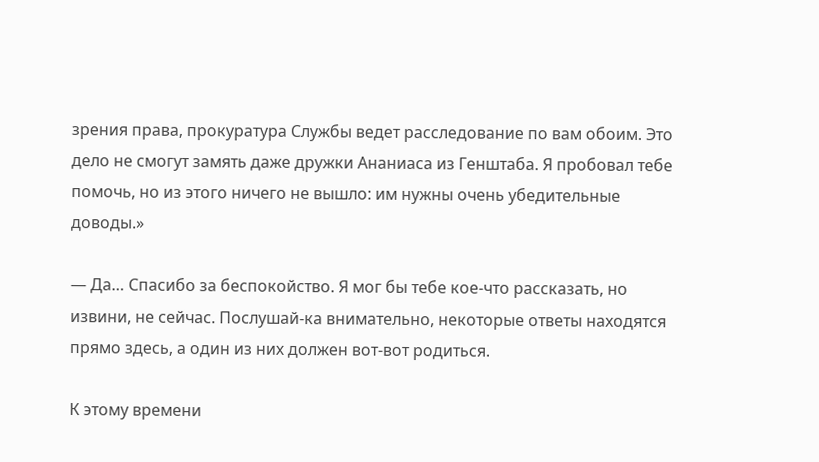зрения права, прокуратура Службы ведет расследование по вам обоим. Это дело не смогут замять даже дружки Ананиаса из Генштаба. Я пробовал тебе помочь, но из этого ничего не вышло: им нужны очень убедительные доводы.»

— Да… Спасибо за беспокойство. Я мог бы тебе кое-что рассказать, но извини, не сейчас. Послушай-ка внимательно, некоторые ответы находятся прямо здесь, а один из них должен вот-вот родиться.

К этому времени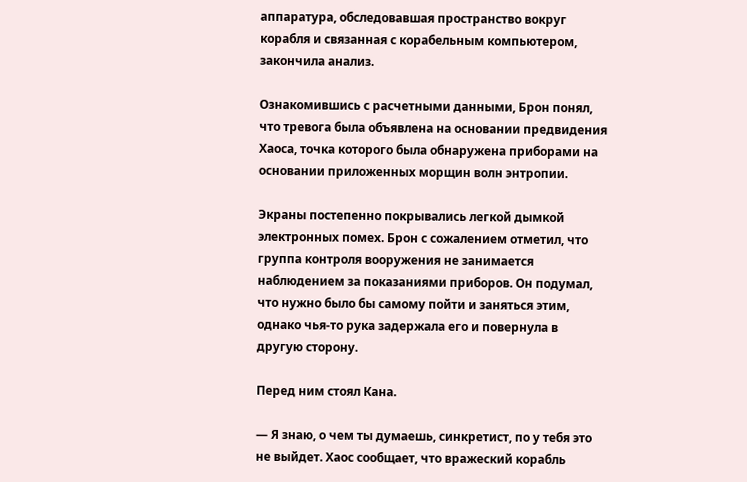аппаратура, обследовавшая пространство вокруг корабля и связанная с корабельным компьютером, закончила анализ.

Ознакомившись с расчетными данными, Брон понял, что тревога была объявлена на основании предвидения Хаоса, точка которого была обнаружена приборами на основании приложенных морщин волн энтропии.

Экраны постепенно покрывались легкой дымкой электронных помех. Брон с сожалением отметил, что группа контроля вооружения не занимается наблюдением за показаниями приборов. Он подумал, что нужно было бы самому пойти и заняться этим, однако чья-то рука задержала его и повернула в другую сторону.

Перед ним стоял Кана.

— Я знаю, о чем ты думаешь, синкретист, по у тебя это не выйдет. Хаос сообщает, что вражеский корабль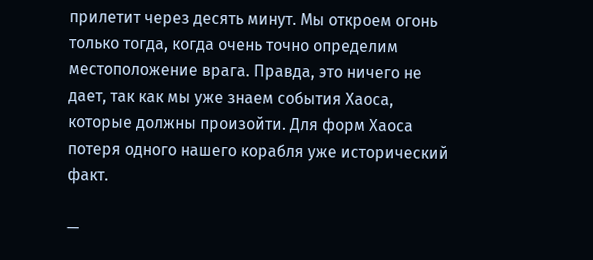прилетит через десять минут. Мы откроем огонь только тогда, когда очень точно определим местоположение врага. Правда, это ничего не дает, так как мы уже знаем события Хаоса, которые должны произойти. Для форм Хаоса потеря одного нашего корабля уже исторический факт.

—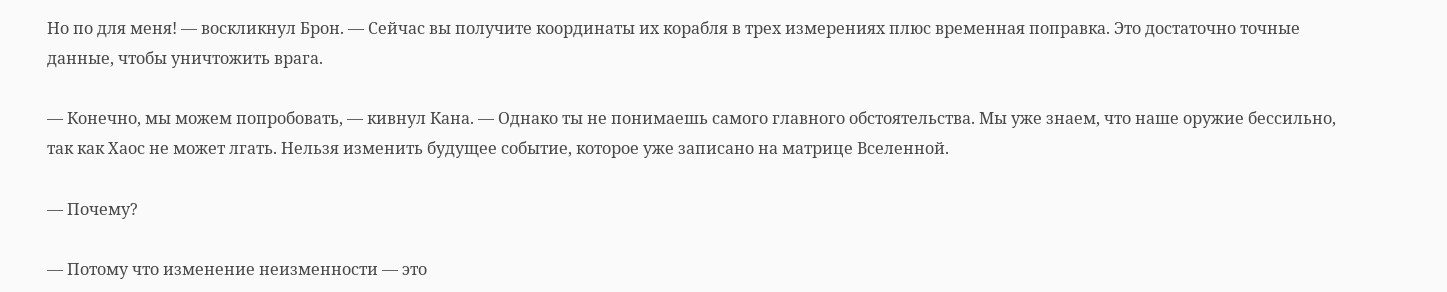Но по для меня! — воскликнул Брон. — Сейчас вы получите координаты их корабля в трех измерениях плюс временная поправка. Это достаточно точные данные, чтобы уничтожить врага.

— Конечно, мы можем попробовать, — кивнул Кана. — Однако ты не понимаешь самого главного обстоятельства. Мы уже знаем, что наше оружие бессильно, так как Хаос не может лгать. Нельзя изменить будущее событие, которое уже записано на матрице Вселенной.

— Почему?

— Потому что изменение неизменности — это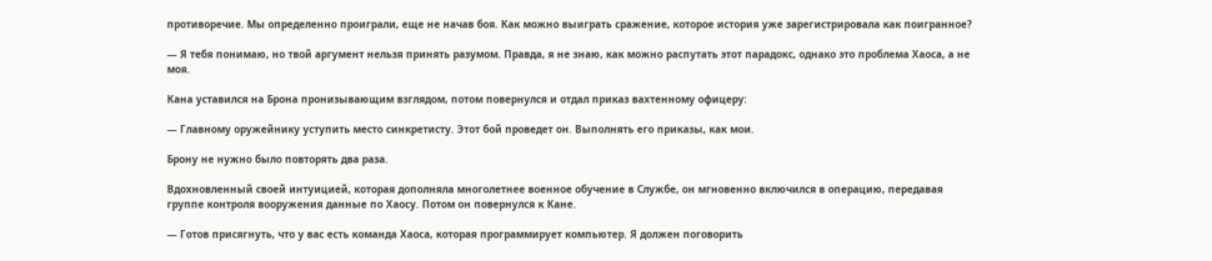противоречие. Мы определенно проиграли, еще не начав боя. Как можно выиграть сражение, которое история уже зарегистрировала как поигранное?

— Я тебя понимаю, но твой аргумент нельзя принять разумом. Правда, я не знаю, как можно распутать этот парадокс, однако это проблема Хаоса, а не моя.

Кана уставился на Брона пронизывающим взглядом, потом повернулся и отдал приказ вахтенному офицеру:

— Главному оружейнику уступить место синкретисту. Этот бой проведет он. Выполнять его приказы, как мои.

Брону не нужно было повторять два раза.

Вдохновленный своей интуицией, которая дополняла многолетнее военное обучение в Службе, он мгновенно включился в операцию, передавая группе контроля вооружения данные по Хаосу. Потом он повернулся к Кане.

— Готов присягнуть, что у вас есть команда Хаоса, которая программирует компьютер. Я должен поговорить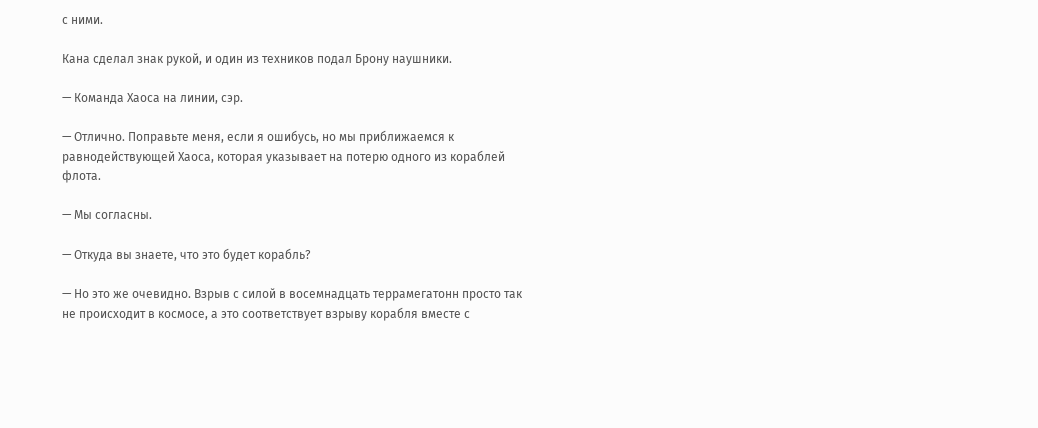с ними.

Кана сделал знак рукой, и один из техников подал Брону наушники.

— Команда Хаоса на линии, сэр.

— Отлично. Поправьте меня, если я ошибусь, но мы приближаемся к равнодействующей Хаоса, которая указывает на потерю одного из кораблей флота.

— Мы согласны.

— Откуда вы знаете, что это будет корабль?

— Но это же очевидно. Взрыв с силой в восемнадцать террамегатонн просто так не происходит в космосе, а это соответствует взрыву корабля вместе с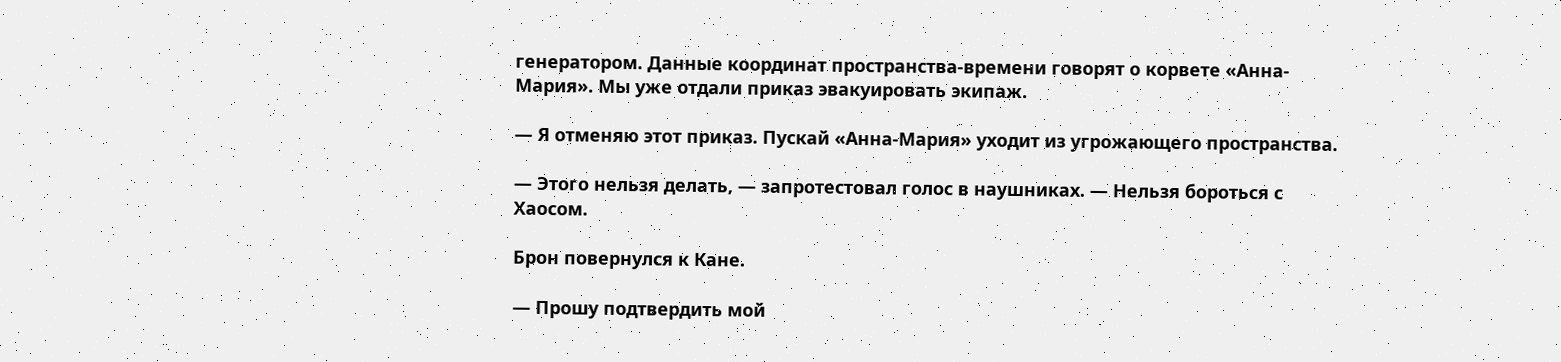генератором. Данные координат пространства-времени говорят о корвете «Анна-Мария». Мы уже отдали приказ эвакуировать экипаж.

— Я отменяю этот приказ. Пускай «Анна-Мария» уходит из угрожающего пространства.

— Этого нельзя делать, — запротестовал голос в наушниках. — Нельзя бороться с Хаосом.

Брон повернулся к Кане.

— Прошу подтвердить мой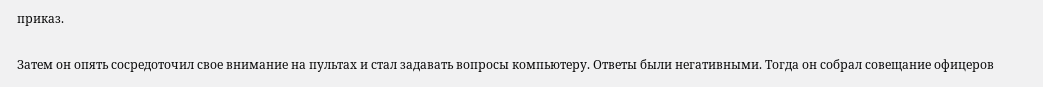приказ.

Затем он опять сосредоточил свое внимание на пультах и стал задавать вопросы компьютеру. Ответы были негативными. Тогда он собрал совещание офицеров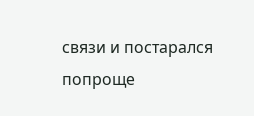связи и постарался попроще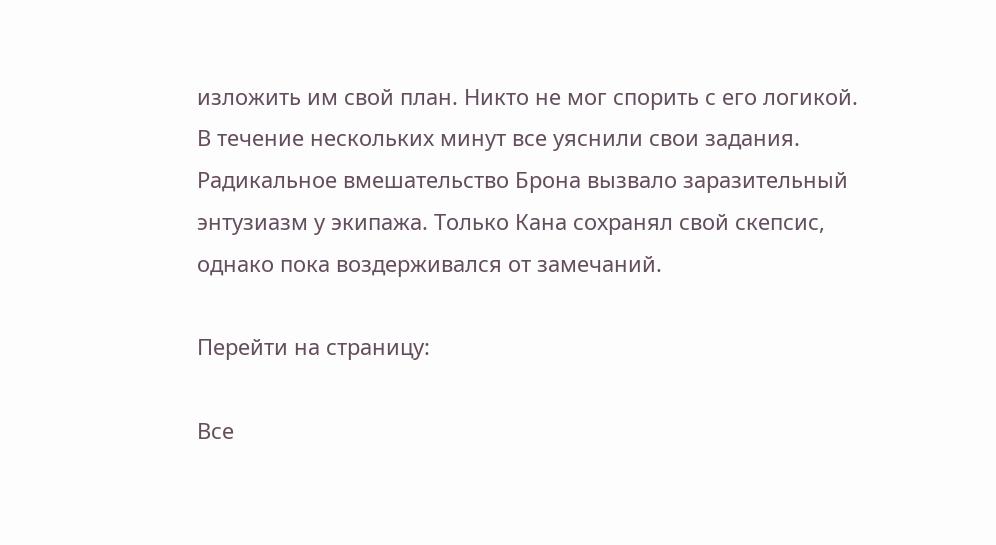изложить им свой план. Никто не мог спорить с его логикой. В течение нескольких минут все уяснили свои задания. Радикальное вмешательство Брона вызвало заразительный энтузиазм у экипажа. Только Кана сохранял свой скепсис, однако пока воздерживался от замечаний.

Перейти на страницу:

Все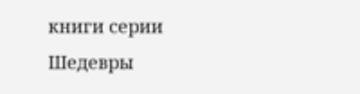книги серии Шедевры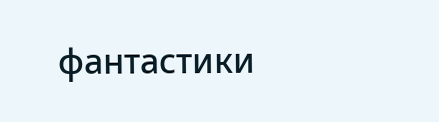фантастики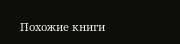Похожие книги